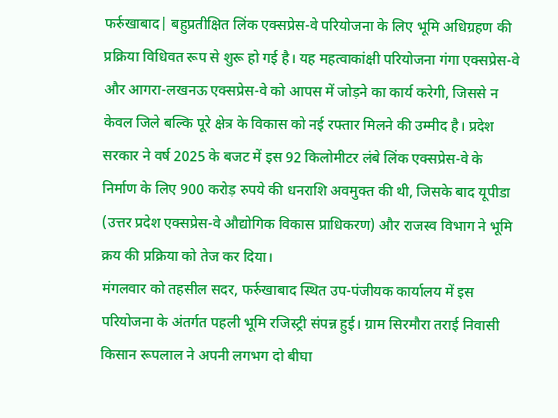फर्रुखाबाद| बहुप्रतीक्षित लिंक एक्सप्रेस-वे परियोजना के लिए भूमि अधिग्रहण की प्रक्रिया विधिवत रूप से शुरू हो गई है। यह महत्वाकांक्षी परियोजना गंगा एक्सप्रेस-वे और आगरा-लखनऊ एक्सप्रेस-वे को आपस में जोड़ने का कार्य करेगी, जिससे न केवल जिले बल्कि पूरे क्षेत्र के विकास को नई रफ्तार मिलने की उम्मीद है। प्रदेश सरकार ने वर्ष 2025 के बजट में इस 92 किलोमीटर लंबे लिंक एक्सप्रेस-वे के निर्माण के लिए 900 करोड़ रुपये की धनराशि अवमुक्त की थी, जिसके बाद यूपीडा (उत्तर प्रदेश एक्सप्रेस-वे औद्योगिक विकास प्राधिकरण) और राजस्व विभाग ने भूमि क्रय की प्रक्रिया को तेज कर दिया।
मंगलवार को तहसील सदर, फर्रुखाबाद स्थित उप-पंजीयक कार्यालय में इस परियोजना के अंतर्गत पहली भूमि रजिस्ट्री संपन्न हुई। ग्राम सिरमौरा तराई निवासी किसान रूपलाल ने अपनी लगभग दो बीघा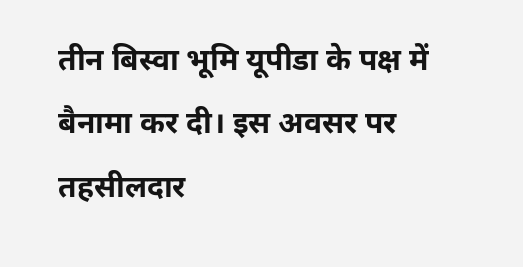तीन बिस्वा भूमि यूपीडा के पक्ष में बैनामा कर दी। इस अवसर पर तहसीलदार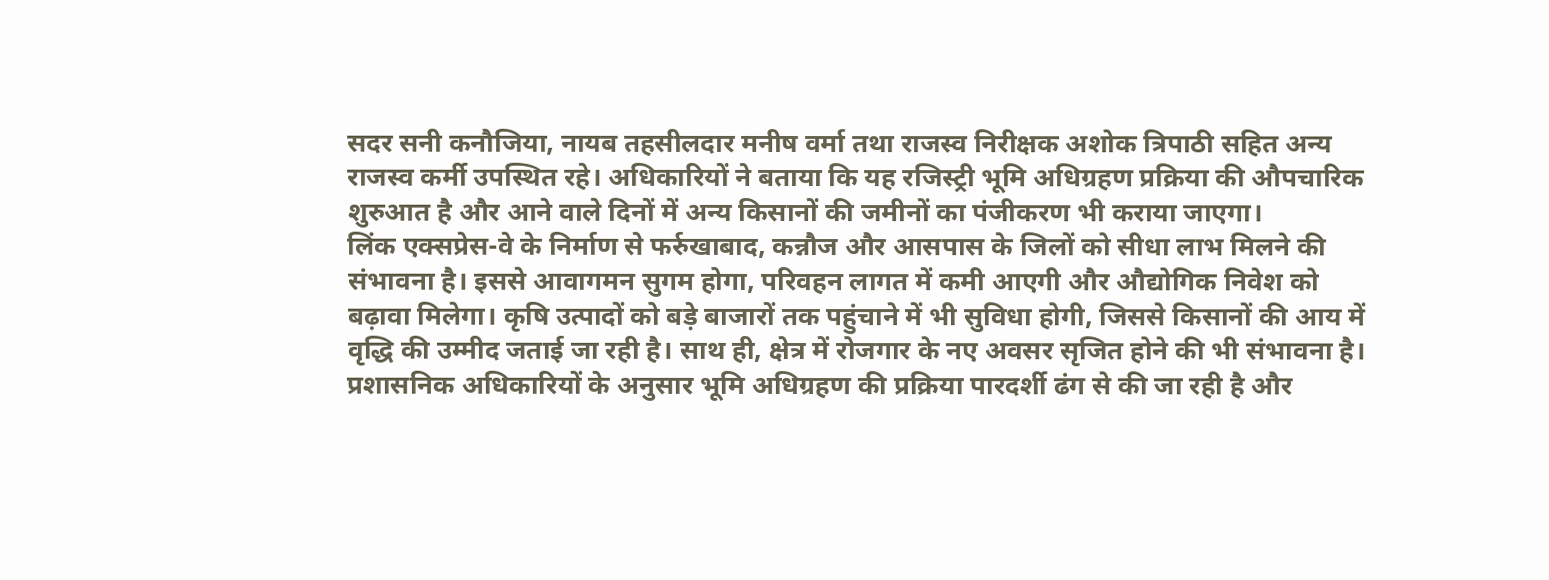सदर सनी कनौजिया, नायब तहसीलदार मनीष वर्मा तथा राजस्व निरीक्षक अशोक त्रिपाठी सहित अन्य राजस्व कर्मी उपस्थित रहे। अधिकारियों ने बताया कि यह रजिस्ट्री भूमि अधिग्रहण प्रक्रिया की औपचारिक शुरुआत है और आने वाले दिनों में अन्य किसानों की जमीनों का पंजीकरण भी कराया जाएगा।
लिंक एक्सप्रेस-वे के निर्माण से फर्रुखाबाद, कन्नौज और आसपास के जिलों को सीधा लाभ मिलने की संभावना है। इससे आवागमन सुगम होगा, परिवहन लागत में कमी आएगी और औद्योगिक निवेश को बढ़ावा मिलेगा। कृषि उत्पादों को बड़े बाजारों तक पहुंचाने में भी सुविधा होगी, जिससे किसानों की आय में वृद्धि की उम्मीद जताई जा रही है। साथ ही, क्षेत्र में रोजगार के नए अवसर सृजित होने की भी संभावना है।
प्रशासनिक अधिकारियों के अनुसार भूमि अधिग्रहण की प्रक्रिया पारदर्शी ढंग से की जा रही है और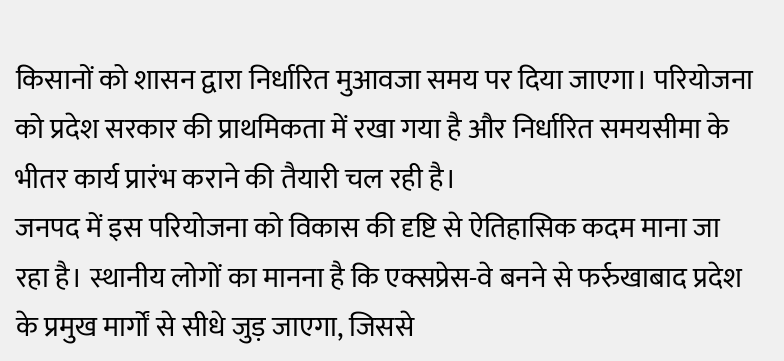किसानों को शासन द्वारा निर्धारित मुआवजा समय पर दिया जाएगा। परियोजना को प्रदेश सरकार की प्राथमिकता में रखा गया है और निर्धारित समयसीमा के भीतर कार्य प्रारंभ कराने की तैयारी चल रही है।
जनपद में इस परियोजना को विकास की दृष्टि से ऐतिहासिक कदम माना जा रहा है। स्थानीय लोगों का मानना है कि एक्सप्रेस-वे बनने से फर्रुखाबाद प्रदेश के प्रमुख मार्गों से सीधे जुड़ जाएगा, जिससे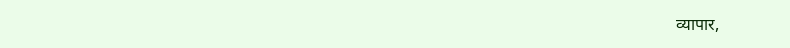व्यापार,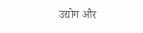उद्योग और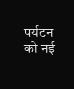पर्यटन को नई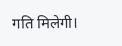गति मिलेगी।